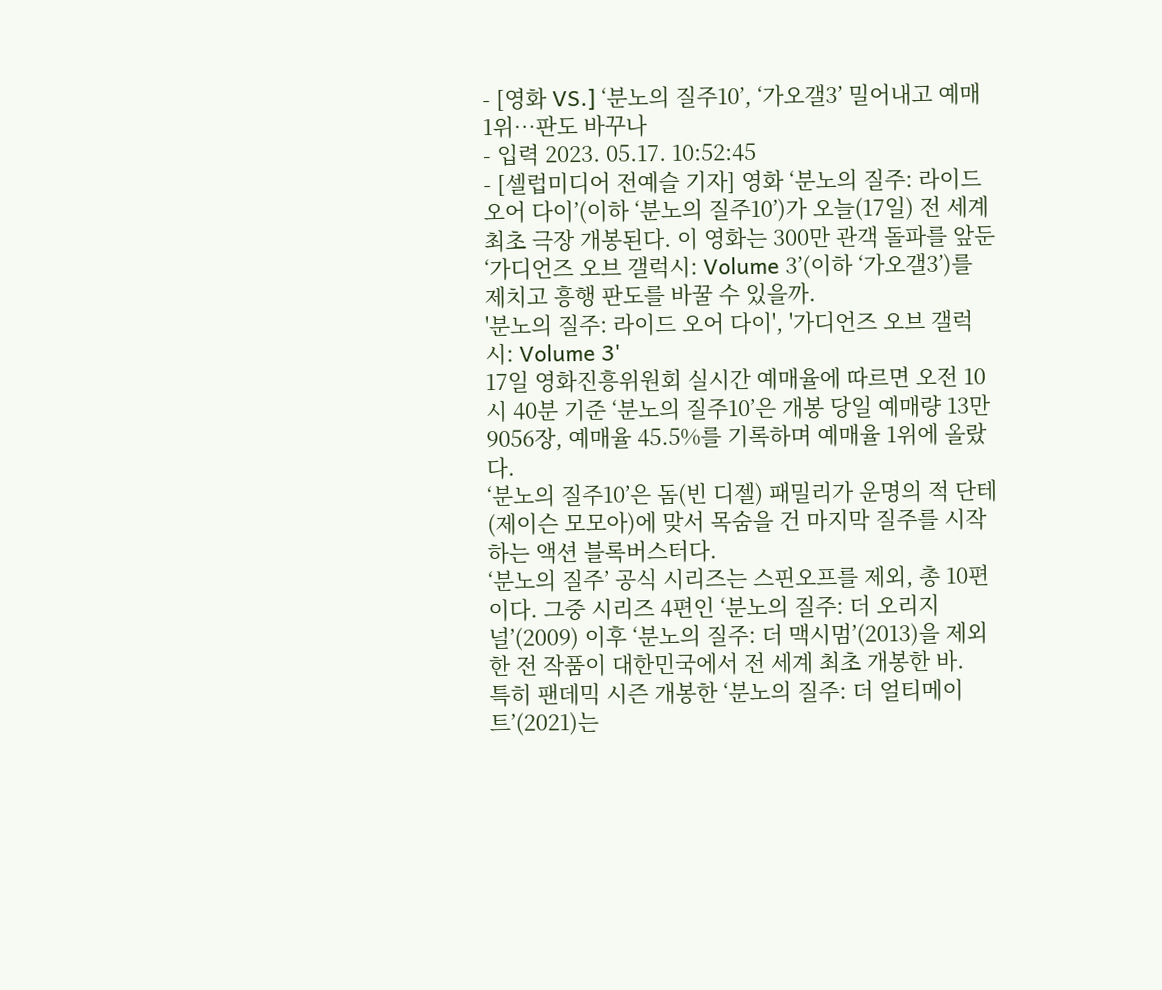- [영화 VS.] ‘분노의 질주10’, ‘가오갤3’ 밀어내고 예매 1위…판도 바꾸나
- 입력 2023. 05.17. 10:52:45
- [셀럽미디어 전예슬 기자] 영화 ‘분노의 질주: 라이드 오어 다이’(이하 ‘분노의 질주10’)가 오늘(17일) 전 세계 최초 극장 개봉된다. 이 영화는 300만 관객 돌파를 앞둔 ‘가디언즈 오브 갤럭시: Volume 3’(이하 ‘가오갤3’)를 제치고 흥행 판도를 바꿀 수 있을까.
'분노의 질주: 라이드 오어 다이', '가디언즈 오브 갤럭시: Volume 3'
17일 영화진흥위원회 실시간 예매율에 따르면 오전 10시 40분 기준 ‘분노의 질주10’은 개봉 당일 예매량 13만 9056장, 예매율 45.5%를 기록하며 예매율 1위에 올랐다.
‘분노의 질주10’은 돔(빈 디젤) 패밀리가 운명의 적 단테(제이슨 모모아)에 맞서 목숨을 건 마지막 질주를 시작하는 액션 블록버스터다.
‘분노의 질주’ 공식 시리즈는 스핀오프를 제외, 총 10편이다. 그중 시리즈 4편인 ‘분노의 질주: 더 오리지널’(2009) 이후 ‘분노의 질주: 더 맥시멈’(2013)을 제외한 전 작품이 대한민국에서 전 세계 최초 개봉한 바.
특히 팬데믹 시즌 개봉한 ‘분노의 질주: 더 얼티메이트’(2021)는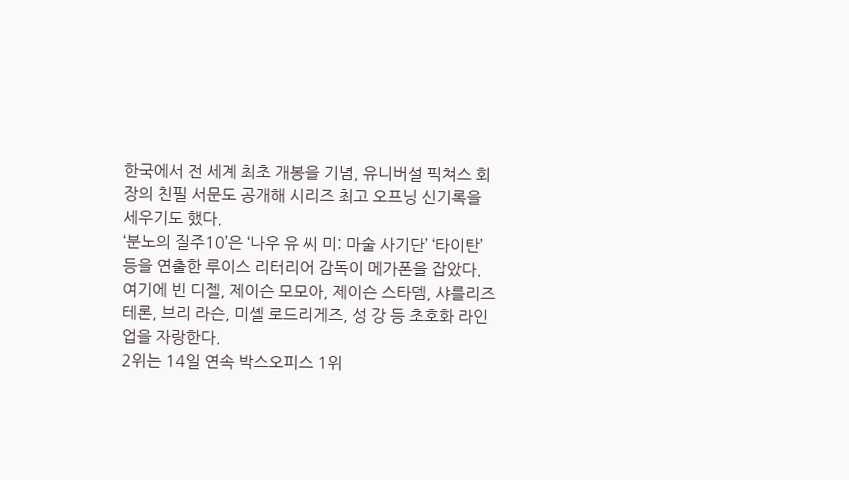한국에서 전 세계 최초 개봉을 기념, 유니버설 픽쳐스 회장의 친필 서문도 공개해 시리즈 최고 오프닝 신기록을 세우기도 했다.
‘분노의 질주10’은 ‘나우 유 씨 미: 마술 사기단’ ‘타이탄’ 등을 연출한 루이스 리터리어 감독이 메가폰을 잡았다. 여기에 빈 디젤, 제이슨 모모아, 제이슨 스타뎀, 샤를리즈 테론, 브리 라슨, 미셸 로드리게즈, 성 강 등 초호화 라인업을 자랑한다.
2위는 14일 연속 박스오피스 1위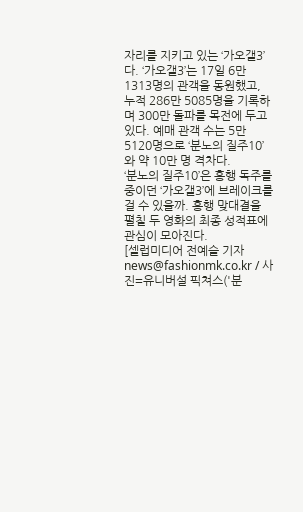자리를 지키고 있는 ‘가오갤3’다. ‘가오갤3’는 17일 6만 1313명의 관객을 동원했고, 누적 286만 5085명을 기록하며 300만 돌파를 목전에 두고 있다. 예매 관객 수는 5만 5120명으로 ‘분노의 질주10’와 약 10만 명 격차다.
‘분노의 질주10’은 흥행 독주를 중이던 ‘가오갤3’에 브레이크를 걸 수 있을까. 흥행 맞대결을 펼칠 두 영화의 최종 성적표에 관심이 모아진다.
[셀럽미디어 전예슬 기자 news@fashionmk.co.kr / 사진=유니버설 픽쳐스('분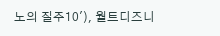노의 질주10'), 월트디즈니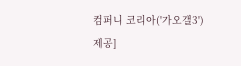컴퍼니 코리아('가오갤3') 제공]